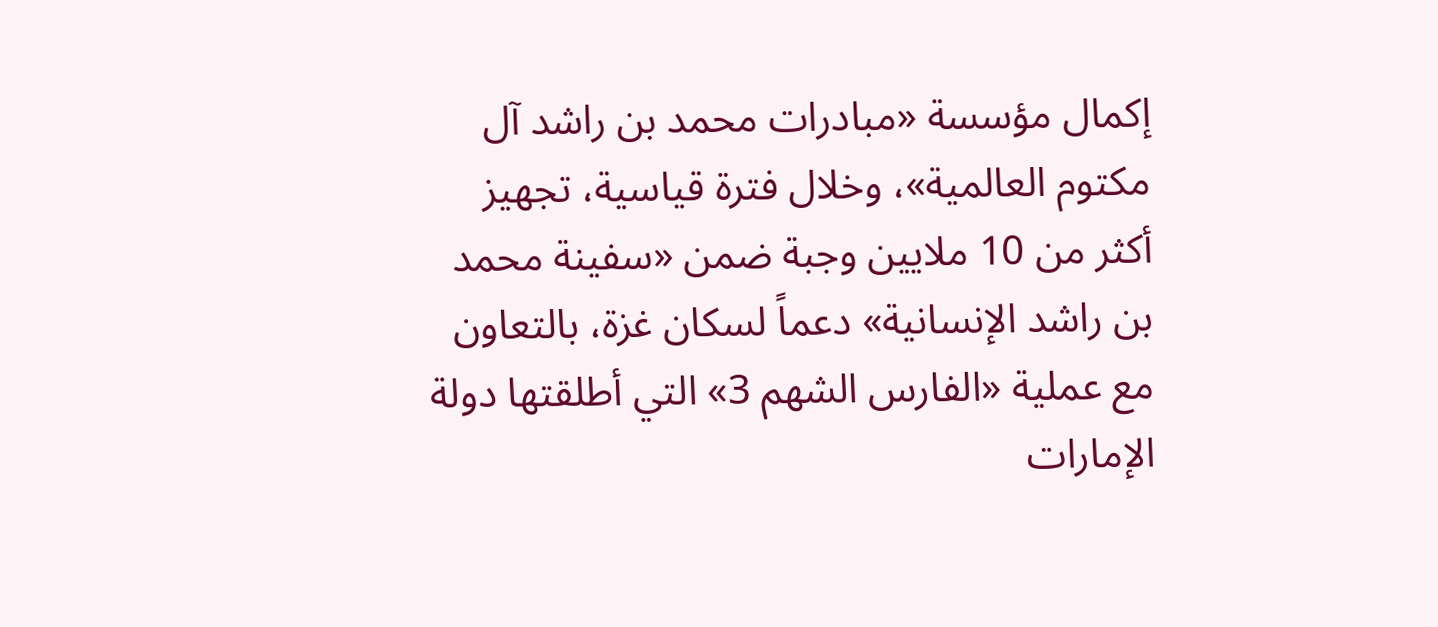إكمال مؤسسة «مبادرات محمد بن راشد آل مكتوم العالمية»، وخلال فترة قياسية، تجهيز أكثر من 10 ملايين وجبة ضمن «سفينة محمد بن راشد الإنسانية» دعماً لسكان غزة، بالتعاون مع عملية «الفارس الشهم 3» التي أطلقتها دولة الإمارات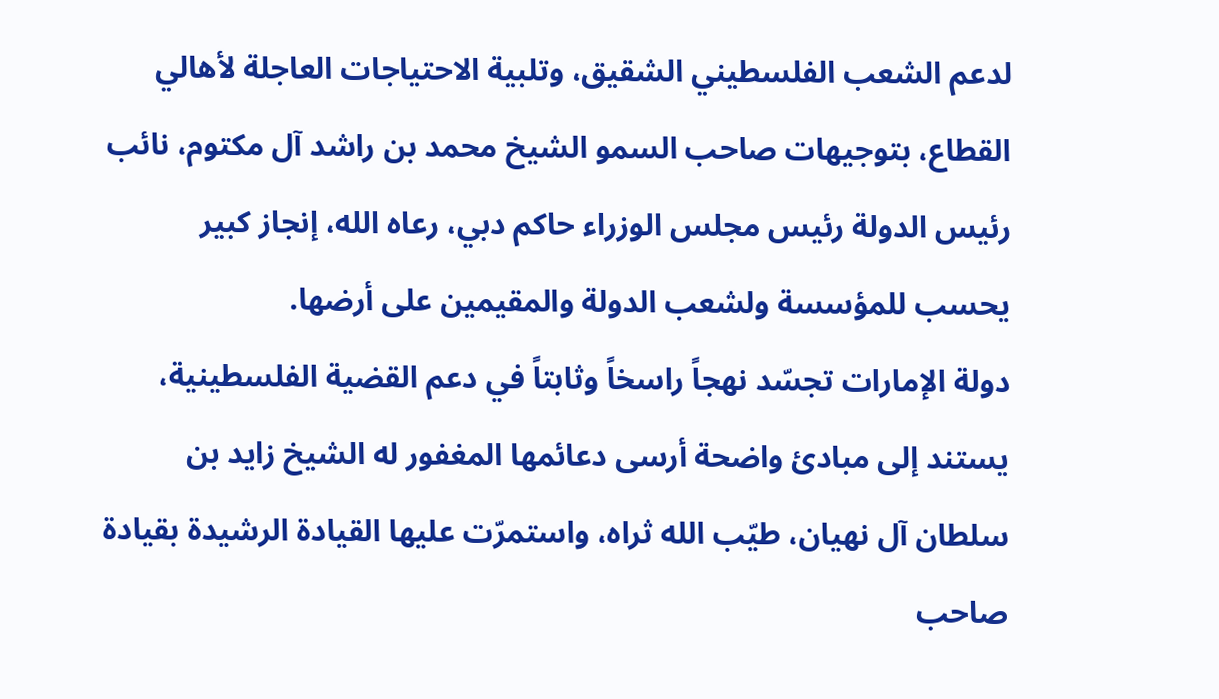لدعم الشعب الفلسطيني الشقيق، وتلبية الاحتياجات العاجلة لأهالي القطاع، بتوجيهات صاحب السمو الشيخ محمد بن راشد آل مكتوم، نائب رئيس الدولة رئيس مجلس الوزراء حاكم دبي، رعاه الله، إنجاز كبير يحسب للمؤسسة ولشعب الدولة والمقيمين على أرضها.
دولة الإمارات تجسّد نهجاً راسخاً وثابتاً في دعم القضية الفلسطينية، يستند إلى مبادئ واضحة أرسى دعائمها المغفور له الشيخ زايد بن سلطان آل نهيان، طيّب الله ثراه، واستمرّت عليها القيادة الرشيدة بقيادة صاحب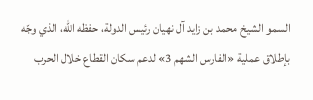السمو الشيخ محمد بن زايد آل نهيان رئيس الدولة، حفظه الله، الذي وجّه بإطلاق عملية «الفارس الشهم 3» لدعم سكان القطاع خلال الحرب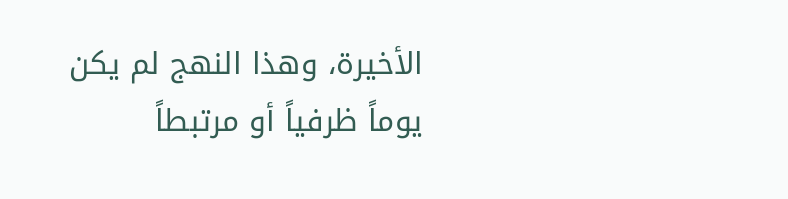الأخيرة، وهذا النهج لم يكن يوماً ظرفياً أو مرتبطاً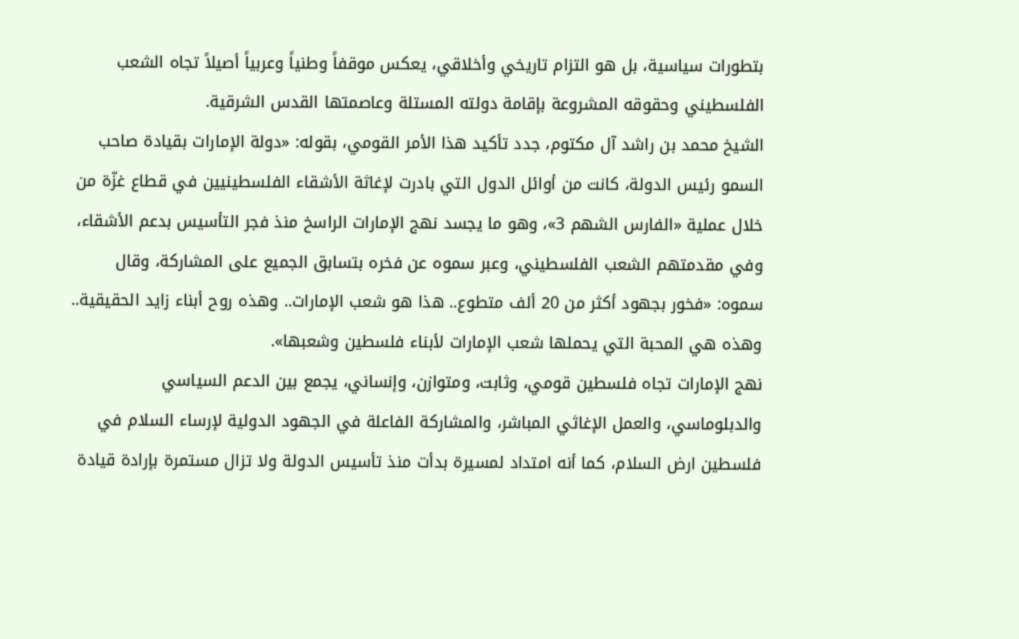بتطورات سياسية، بل هو التزام تاريخي وأخلاقي، يعكس موقفاً وطنياً وعربياً أصيلاً تجاه الشعب الفلسطيني وحقوقه المشروعة بإقامة دولته المستلة وعاصمتها القدس الشرقية.
الشيخ محمد بن راشد آل مكتوم، جدد تأكيد هذا الأمر القومي، بقوله: «دولة الإمارات بقيادة صاحب السمو رئيس الدولة، كانت من أوائل الدول التي بادرت لإغاثة الأشقاء الفلسطينيين في قطاع غزّة من خلال عملية «الفارس الشهم 3»، وهو ما يجسد نهج الإمارات الراسخ منذ فجر التأسيس بدعم الأشقاء، وفي مقدمتهم الشعب الفلسطيني، وعبر سموه عن فخره بتسابق الجميع على المشاركة، وقال سموه: «فخور بجهود أكثر من 20 ألف متطوع.. هذا هو شعب الإمارات.. وهذه روح أبناء زايد الحقيقية.. وهذه هي المحبة التي يحملها شعب الإمارات لأبناء فلسطين وشعبها».
نهج الإمارات تجاه فلسطين قومي، وثابت، ومتوازن، وإنساني، يجمع بين الدعم السياسي والدبلوماسي، والعمل الإغاثي المباشر، والمشاركة الفاعلة في الجهود الدولية لإرساء السلام في فلسطين ارض السلام، كما أنه امتداد لمسيرة بدأت منذ تأسيس الدولة ولا تزال مستمرة بإرادة قيادة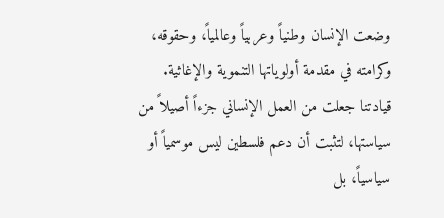وضعت الإنسان وطنياً وعربياً وعالمياً، وحقوقه، وكرامته في مقدمة أولوياتها التنموية والإغاثية.
قيادتنا جعلت من العمل الإنساني جزءاً أصيلاً من سياستها، لتثبت أن دعم فلسطين ليس موسمياً أو سياسياً، بل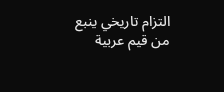التزام تاريخي ينبع من قيم عربية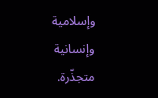وإسلامية وإنسانية متجذّرة.